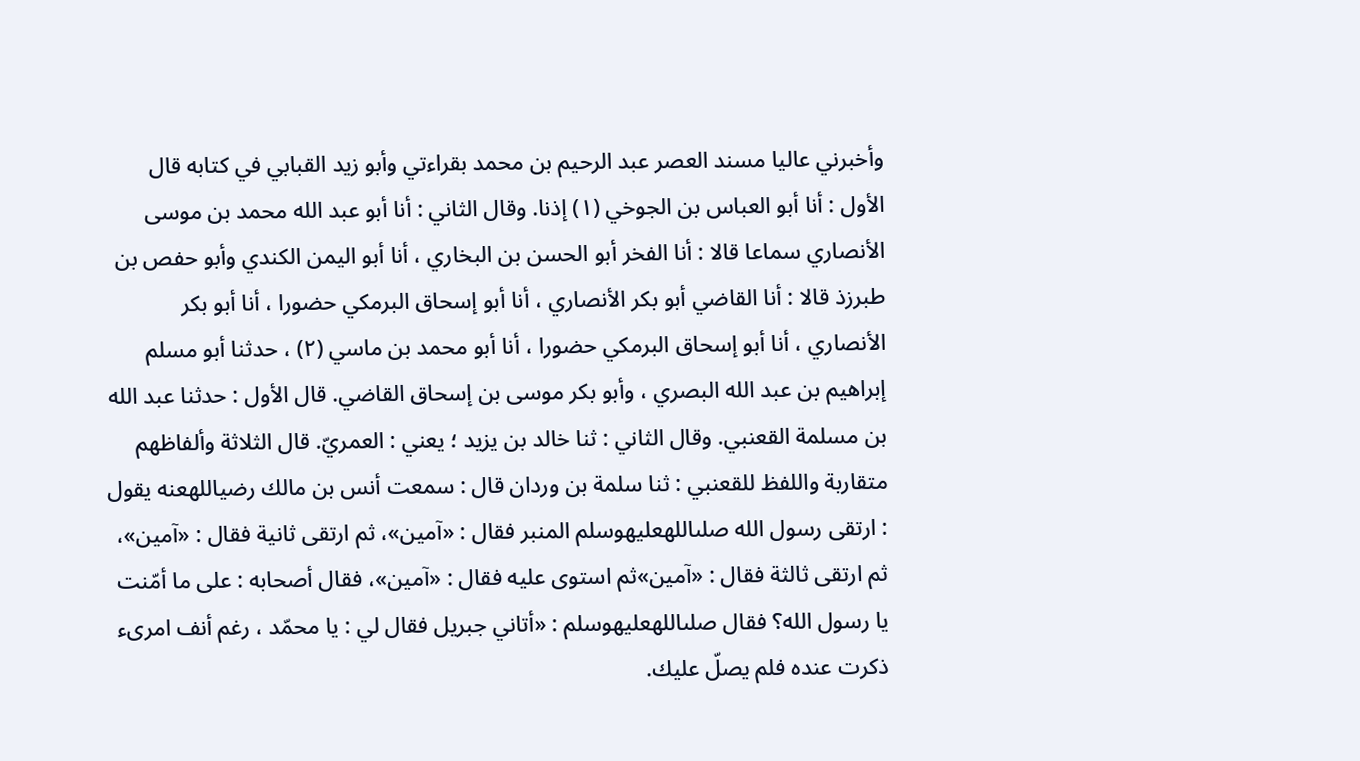وأخبرني عاليا مسند العصر عبد الرحيم بن محمد بقراءتي وأبو زيد القبابي في كتابه قال الأول : أنا أبو العباس بن الجوخي (١) إذنا. وقال الثاني : أنا أبو عبد الله محمد بن موسى الأنصاري سماعا قالا : أنا الفخر أبو الحسن بن البخاري ، أنا أبو اليمن الكندي وأبو حفص بن طبرزذ قالا : أنا القاضي أبو بكر الأنصاري ، أنا أبو إسحاق البرمكي حضورا ، أنا أبو بكر الأنصاري ، أنا أبو إسحاق البرمكي حضورا ، أنا أبو محمد بن ماسي (٢) ، حدثنا أبو مسلم إبراهيم بن عبد الله البصري ، وأبو بكر موسى بن إسحاق القاضي. قال الأول : حدثنا عبد الله بن مسلمة القعنبي. وقال الثاني : ثنا خالد بن يزيد ؛ يعني : العمريّ. قال الثلاثة وألفاظهم متقاربة واللفظ للقعنبي : ثنا سلمة بن وردان قال : سمعت أنس بن مالك رضياللهعنه يقول : ارتقى رسول الله صلىاللهعليهوسلم المنبر فقال : «آمين»، ثم ارتقى ثانية فقال : «آمين»، ثم ارتقى ثالثة فقال : «آمين»ثم استوى عليه فقال : «آمين»، فقال أصحابه : على ما أمّنت يا رسول الله؟ فقال صلىاللهعليهوسلم : «أتاني جبريل فقال لي : يا محمّد ، رغم أنف امرىء ذكرت عنده فلم يصلّ عليك.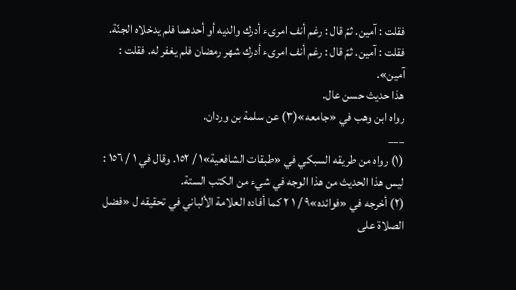فقلت : آمين. ثمّ قال : رغم أنف امرىء أدرك والديه أو أحدهما فلم يدخلاه الجنّة. فقلت : آمين. ثمّ قال : رغم أنف امرىء أدرك شهر رمضان فلم يغفر له. فقلت : آمين».
هذا حديث حسن عال.
رواه ابن وهب في «جامعه»(٣) عن سلمة بن وردان.
___
(١) رواه من طريقه السبكي في «طبقات الشافعية»١ / ١٥٢. وقال في ١ / ١٥٦ : ليس هذا الحديث من هذا الوجه في شيء من الكتب الستة.
(٢) أخرجه في «فوائده»٩ / ١ ٢ كما أفاده العلامة الألباني في تحقيقه ل «فضل الصلاة على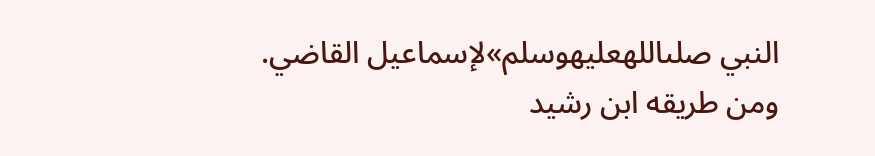النبي صلىاللهعليهوسلم»لإسماعيل القاضي. ومن طريقه ابن رشيد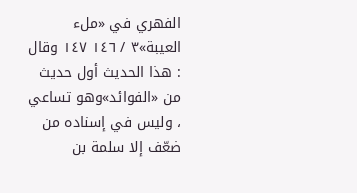الفهري في «ملء العيبة»٣ / ١٤٦ ١٤٧ وقال : هذا الحديث أول حديث من «الفوائد»وهو تساعي ، وليس في إسناده من ضعّف إلا سلمة بن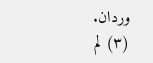وردان.
(٣) لم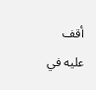أقف عليه في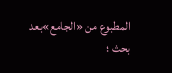المطبوع من «الجامع»بعد بحث ؛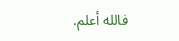فالله أعلم.